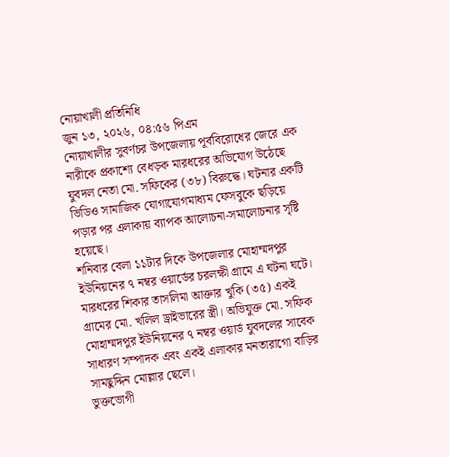নোয়াখালী প্রতিনিধি
জুন ১৩, ২০২৬, ০৪:৫৬ পিএম
নোয়াখালীর সুবর্ণচর উপজেলায় পূর্ববিরোধের জেরে এক নারীকে প্রকাশ্যে বেধড়ক মারধরের অভিযোগ উঠেছে যুবদল নেতা মো. সফিকের (৩৮) বিরুদ্ধে। ঘটনার একটি ভিডিও সামাজিক যোগাযোগমাধ্যম ফেসবুকে ছড়িয়ে পড়ার পর এলাকায় ব্যাপক আলোচনা-সমালোচনার সৃষ্টি হয়েছে।
শনিবার বেলা ১১টার দিকে উপজেলার মোহাম্মদপুর ইউনিয়নের ৭ নম্বর ওয়ার্ডের চরলক্ষী গ্রামে এ ঘটনা ঘটে।
মারধরের শিকার তাসলিমা আক্তার খুকি (৩৫) একই গ্রামের মো. খলিল ড্রাইভারের স্ত্রী। অভিযুক্ত মো. সফিক মোহাম্মদপুর ইউনিয়নের ৭ নম্বর ওয়ার্ড যুবদলের সাবেক সাধারণ সম্পাদক এবং একই এলাকার মনতারাগো বাড়ির সামছুদ্দিন মোল্লার ছেলে।
ভুক্তভোগী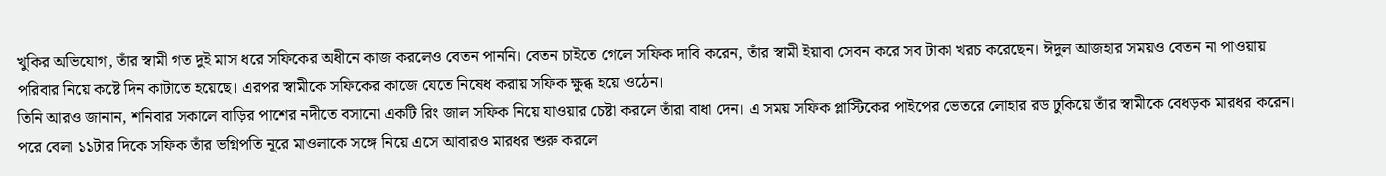খুকির অভিযোগ, তাঁর স্বামী গত দুই মাস ধরে সফিকের অধীনে কাজ করলেও বেতন পাননি। বেতন চাইতে গেলে সফিক দাবি করেন, তাঁর স্বামী ইয়াবা সেবন করে সব টাকা খরচ করেছেন। ঈদুল আজহার সময়ও বেতন না পাওয়ায় পরিবার নিয়ে কষ্টে দিন কাটাতে হয়েছে। এরপর স্বামীকে সফিকের কাজে যেতে নিষেধ করায় সফিক ক্ষুব্ধ হয়ে ওঠেন।
তিনি আরও জানান, শনিবার সকালে বাড়ির পাশের নদীতে বসানো একটি রিং জাল সফিক নিয়ে যাওয়ার চেষ্টা করলে তাঁরা বাধা দেন। এ সময় সফিক প্লাস্টিকের পাইপের ভেতরে লোহার রড ঢুকিয়ে তাঁর স্বামীকে বেধড়ক মারধর করেন। পরে বেলা ১১টার দিকে সফিক তাঁর ভগ্নিপতি নূরে মাওলাকে সঙ্গে নিয়ে এসে আবারও মারধর শুরু করলে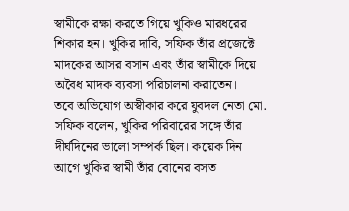স্বামীকে রক্ষা করতে গিয়ে খুকিও মারধরের শিকার হন। খুকির দাবি, সফিক তাঁর প্রজেক্টে মাদকের আসর বসান এবং তাঁর স্বামীকে দিয়ে অবৈধ মাদক ব্যবসা পরিচালনা করাতেন।
তবে অভিযোগ অস্বীকার করে যুবদল নেতা মো. সফিক বলেন, খুকির পরিবারের সঙ্গে তাঁর দীর্ঘদিনের ভালো সম্পর্ক ছিল। কয়েক দিন আগে খুকির স্বামী তাঁর বোনের বসত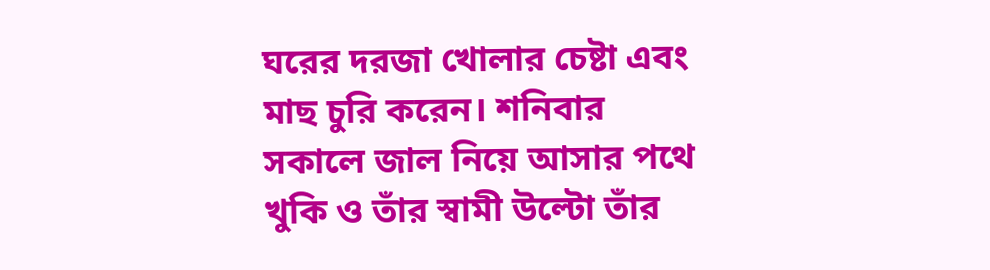ঘরের দরজা খোলার চেষ্টা এবং মাছ চুরি করেন। শনিবার সকালে জাল নিয়ে আসার পথে খুকি ও তাঁর স্বামী উল্টো তাঁর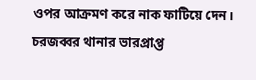ওপর আক্রমণ করে নাক ফাটিয়ে দেন।
চরজব্বর থানার ভারপ্রাপ্ত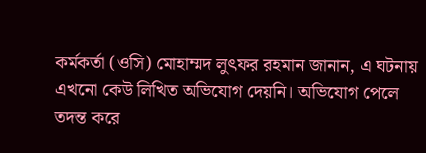কর্মকর্তা (ওসি) মোহাম্মদ লুৎফর রহমান জানান, এ ঘটনায় এখনো কেউ লিখিত অভিযোগ দেয়নি। অভিযোগ পেলে তদন্ত করে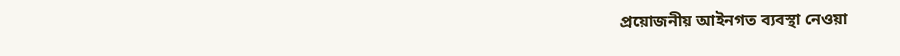প্রয়োজনীয় আইনগত ব্যবস্থা নেওয়া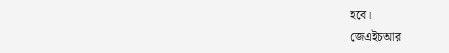হবে।
জেএইচআর